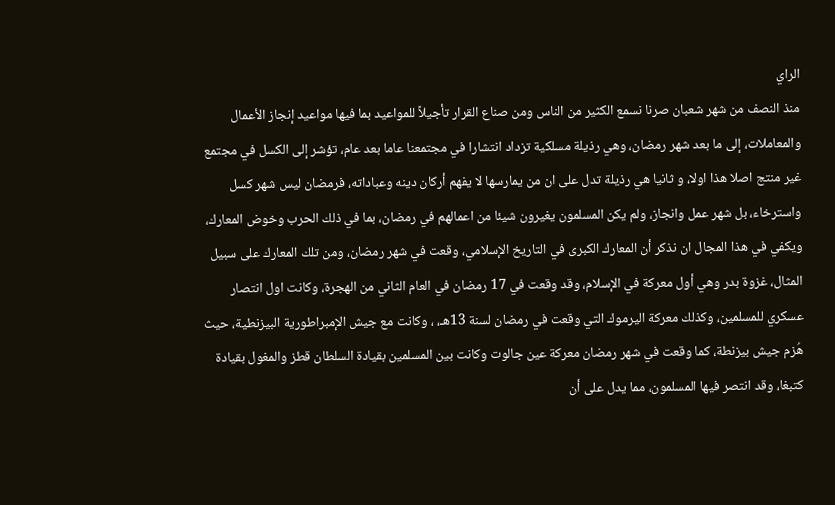الراي
منذ النصف من شهر شعبان صرنا نسمع الكثير من الناس ومن صناع القرار تأجيلاً للمواعيد بما فيها مواعيد إنجاز الأعمال والمعاملات، إلى ما بعد شهر رمضان، وهي رذيلة مسلكية تزداد انتشارا في مجتمعنا عاما بعد عام، تؤشر إلى الكسل في مجتمع غير منتج اصلا هذا اولا، و ثانيا هي رذيلة تدل على ان من يمارسها لا يفهم أركان دينه وعباداته، فرمضان ليس شهر كسل واسترخاء، بل شهر عمل وانجاز، ولم يكن المسلمون يغيرون شيئا من اعمالهم في رمضان، بما في ذلك الحرب وخوض المعارك، ويكفي في هذا المجال ان نذكر أن المعارك الكبرى في التاريخ الإسلامي، وقعت في شهر رمضان، ومن تلك المعارك على سبيل المثال، غزوة بدر وهي أول معركة في الإسلام، وقد وقعت في 17 رمضان في العام الثاني من الهجرة، وكانت اول انتصار عسكري للمسلمين، وكذلك معركة اليرموك التي وقعت في رمضان لسنة 13هـ، ، وكانت مع جيش الإمبراطورية البيزنطية، حيث هُزم جيش بيزنطة، كما وقعت في شهر رمضان معركة عين جالوت وكانت بين المسلمين بقيادة السلطان قطز والمغول بقيادة كتبغا، وقد انتصر فيها المسلمون، مما يدل على أن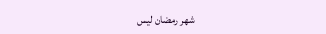شهر رمضان ليس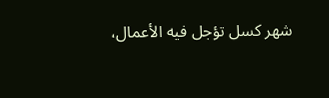شهر كسل تؤجل فيه الأعمال،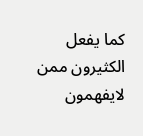كما يفعل الكثيرون ممن لايفهمون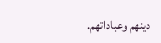دينهم وعباداتهم.